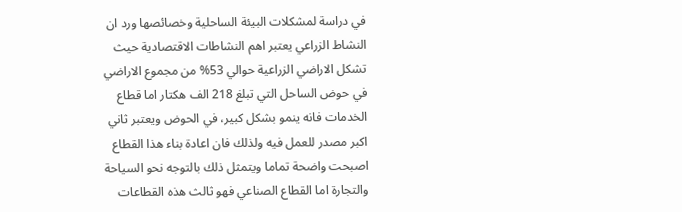في دراسة لمشكلات البيئة الساحلية وخصائصها ورد ان النشاط الزراعي يعتبر اهم النشاطات الاقتصادية حيث تشكل الاراضي الزراعية حوالي 53% من مجموع الاراضي في حوض الساحل التي تبلغ 218 الف هكتار اما قطاع الخدمات فانه ينمو بشكل كبير، في الحوض ويعتبر ثاني اكبر مصدر للعمل فيه ولذلك فان اعادة بناء هذا القطاع اصبحت واضحة تماما ويتمثل ذلك بالتوجه نحو السياحة والتجارة اما القطاع الصناعي فهو ثالث هذه القطاعات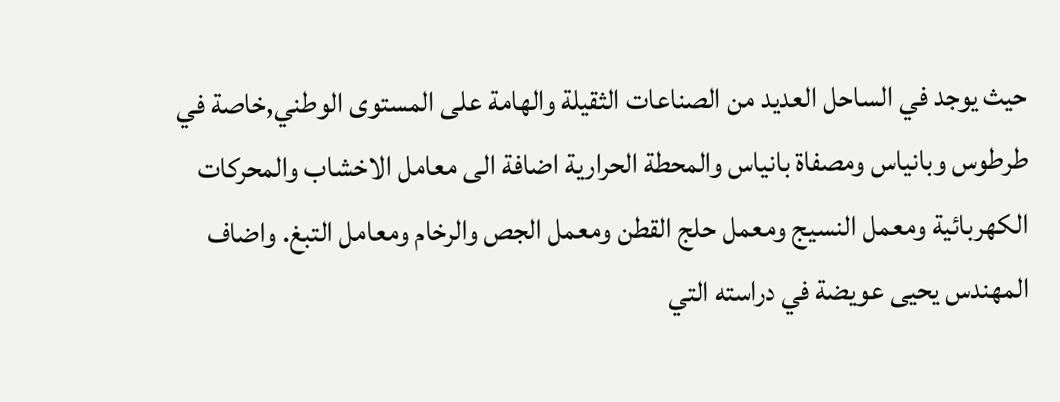حيث يوجد في الساحل العديد من الصناعات الثقيلة والهامة على المستوى الوطني,خاصة في طرطوس وبانياس ومصفاة بانياس والمحطة الحرارية اضافة الى معامل الاخشاب والمحركات الكهربائية ومعمل النسيج ومعمل حلج القطن ومعمل الجص والرخام ومعامل التبغ. واضاف المهندس يحيى عويضة في دراسته التي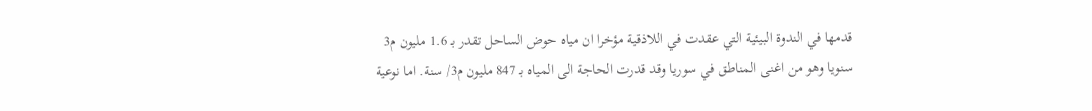قدمها في الندوة البيئية التي عقدت في اللاذقية مؤخرا ان مياه حوض الساحل تقدر بـ 1.6 مليون م3 سنويا وهو من اغنى المناطق في سوريا وقد قدرت الحاجة الى المياه بـ 847 مليون م3/ سنة. اما نوعية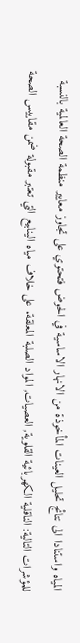المياه واستنادا الى نتائج تحليل العينات المأخوذة من الانهار الاساسية في الحوض فتحتوي على تجاوز معايير منظمة الصحة العالمية بالنسبة للمؤشرات التالية: الناقلية الكهربائية القلوية, العصيات, المواد الصلبة المعلقة. على خلاف مياه الينابيع التي تعتبر مقبولة ضمن مقاييس الصحة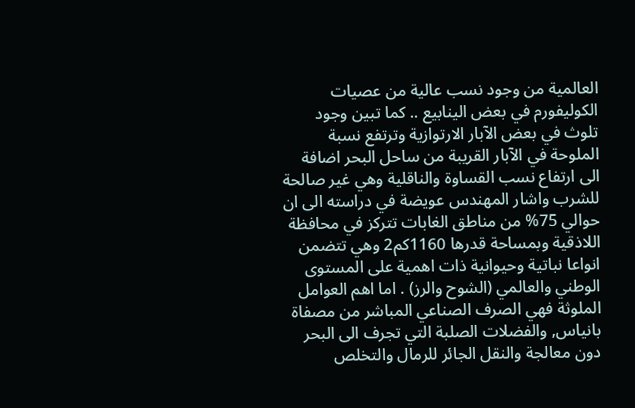العالمية من وجود نسب عالية من عصيات الكوليفورم في بعض الينابيع .. كما تبين وجود تلوث في بعض الآبار الارتوازية وترتفع نسبة الملوحة في الآبار القريبة من ساحل البحر اضافة الى ارتفاع نسب القساوة والناقلية وهي غير صالحة للشرب واشار المهندس عويضة في دراسته الى ان حوالي 75% من مناطق الغابات تتركز في محافظة اللاذقية وبمساحة قدرها 1160كم2 وهي تتضمن انواعا نباتية وحيوانية ذات اهمية على المستوى الوطني والعالمي (الشوح والرز) . اما اهم العوامل الملوثة فهي الصرف الصناعي المباشر من مصفاة بانياس, والفضلات الصلبة التي تجرف الى البحر دون معالجة والنقل الجائر للرمال والتخلص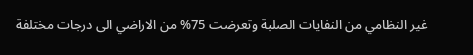غير النظامي من النفايات الصلبة وتعرضت 75% من الاراضي الى درجات مختلفة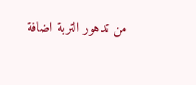من تدهور التربة اضافة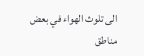الى تلوث الهواء في بعض مناطق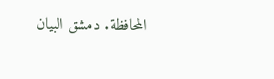المحافظة. دمشق البيان